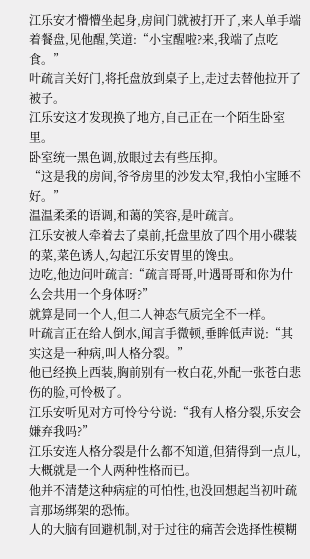江乐安才懵懵坐起身,房间门就被打开了,来人单手端着餐盘,见他醒,笑道:“小宝醒啦?来,我端了点吃食。”
叶疏言关好门,将托盘放到桌子上,走过去替他拉开了被子。
江乐安这才发现换了地方,自己正在一个陌生卧室里。
卧室统一黑色调,放眼过去有些压抑。
“这是我的房间,爷爷房里的沙发太窄,我怕小宝睡不好。”
温温柔柔的语调,和蔼的笑容,是叶疏言。
江乐安被人牵着去了桌前,托盘里放了四个用小碟装的菜,菜色诱人,勾起江乐安胃里的馋虫。
边吃,他边问叶疏言:“疏言哥哥,叶遇哥哥和你为什么会共用一个身体呀?”
就算是同一个人,但二人神态气质完全不一样。
叶疏言正在给人倒水,闻言手微顿,垂眸低声说:“其实这是一种病,叫人格分裂。”
他已经换上西装,胸前别有一枚白花,外配一张苍白悲伤的脸,可怜极了。
江乐安听见对方可怜兮兮说:“我有人格分裂,乐安会嫌弃我吗?”
江乐安连人格分裂是什么都不知道,但猜得到一点儿,大概就是一个人两种性格而已。
他并不清楚这种病症的可怕性,也没回想起当初叶疏言那场绑架的恐怖。
人的大脑有回避机制,对于过往的痛苦会选择性模糊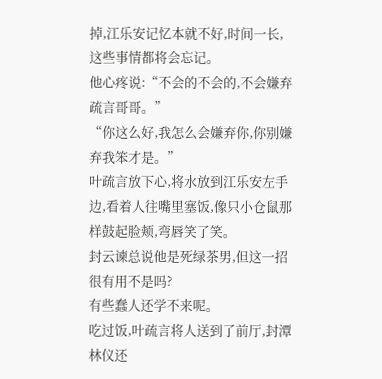掉,江乐安记忆本就不好,时间一长,这些事情都将会忘记。
他心疼说:“不会的不会的,不会嫌弃疏言哥哥。”
“你这么好,我怎么会嫌弃你,你别嫌弃我笨才是。”
叶疏言放下心,将水放到江乐安左手边,看着人往嘴里塞饭,像只小仓鼠那样鼓起脸颊,弯唇笑了笑。
封云谏总说他是死绿茶男,但这一招很有用不是吗?
有些蠢人还学不来呢。
吃过饭,叶疏言将人送到了前厅,封潭林仪还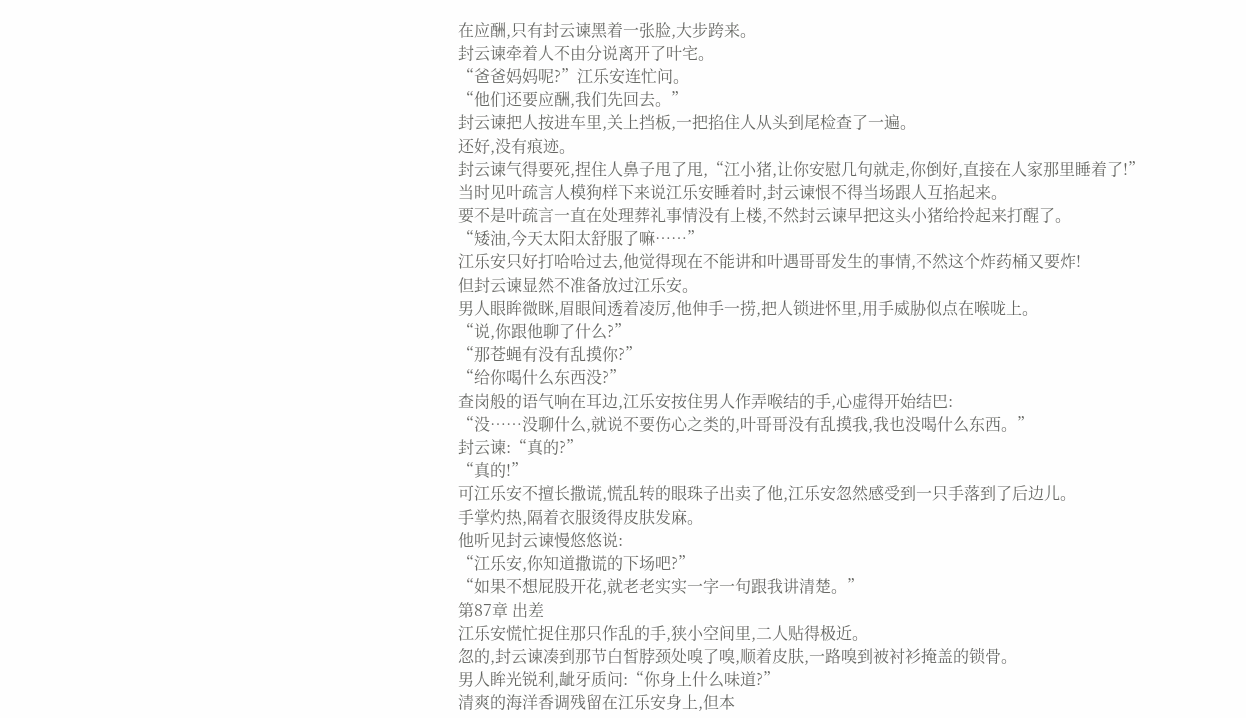在应酬,只有封云谏黑着一张脸,大步跨来。
封云谏牵着人不由分说离开了叶宅。
“爸爸妈妈呢?”江乐安连忙问。
“他们还要应酬,我们先回去。”
封云谏把人按进车里,关上挡板,一把掐住人从头到尾检查了一遍。
还好,没有痕迹。
封云谏气得要死,捏住人鼻子甩了甩,“江小猪,让你安慰几句就走,你倒好,直接在人家那里睡着了!”
当时见叶疏言人模狗样下来说江乐安睡着时,封云谏恨不得当场跟人互掐起来。
要不是叶疏言一直在处理葬礼事情没有上楼,不然封云谏早把这头小猪给拎起来打醒了。
“矮油,今天太阳太舒服了嘛……”
江乐安只好打哈哈过去,他觉得现在不能讲和叶遇哥哥发生的事情,不然这个炸药桶又要炸!
但封云谏显然不准备放过江乐安。
男人眼眸微眯,眉眼间透着凌厉,他伸手一捞,把人锁进怀里,用手威胁似点在喉咙上。
“说,你跟他聊了什么?”
“那苍蝇有没有乱摸你?”
“给你喝什么东西没?”
查岗般的语气响在耳边,江乐安按住男人作弄喉结的手,心虚得开始结巴:
“没……没聊什么,就说不要伤心之类的,叶哥哥没有乱摸我,我也没喝什么东西。”
封云谏:“真的?”
“真的!”
可江乐安不擅长撒谎,慌乱转的眼珠子出卖了他,江乐安忽然感受到一只手落到了后边儿。
手掌灼热,隔着衣服烫得皮肤发麻。
他听见封云谏慢悠悠说:
“江乐安,你知道撒谎的下场吧?”
“如果不想屁股开花,就老老实实一字一句跟我讲清楚。”
第87章 出差
江乐安慌忙捉住那只作乱的手,狭小空间里,二人贴得极近。
忽的,封云谏凑到那节白皙脖颈处嗅了嗅,顺着皮肤,一路嗅到被衬衫掩盖的锁骨。
男人眸光锐利,龇牙质问:“你身上什么味道?”
清爽的海洋香调残留在江乐安身上,但本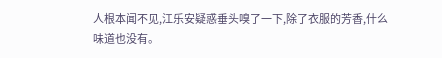人根本闻不见,江乐安疑惑垂头嗅了一下,除了衣服的芳香,什么味道也没有。